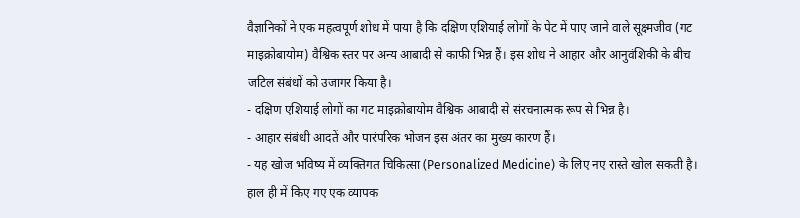वैज्ञानिकों ने एक महत्वपूर्ण शोध में पाया है कि दक्षिण एशियाई लोगों के पेट में पाए जाने वाले सूक्ष्मजीव (गट माइक्रोबायोम) वैश्विक स्तर पर अन्य आबादी से काफी भिन्न हैं। इस शोध ने आहार और आनुवंशिकी के बीच जटिल संबंधों को उजागर किया है।
- दक्षिण एशियाई लोगों का गट माइक्रोबायोम वैश्विक आबादी से संरचनात्मक रूप से भिन्न है।
- आहार संबंधी आदतें और पारंपरिक भोजन इस अंतर का मुख्य कारण हैं।
- यह खोज भविष्य में व्यक्तिगत चिकित्सा (Personalized Medicine) के लिए नए रास्ते खोल सकती है।
हाल ही में किए गए एक व्यापक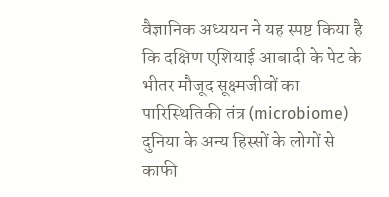वैज्ञानिक अध्ययन ने यह स्पष्ट किया है कि दक्षिण एशियाई आबादी के पेट के भीतर मौजूद सूक्ष्मजीवों का पारिस्थितिकी तंत्र (microbiome) दुनिया के अन्य हिस्सों के लोगों से काफी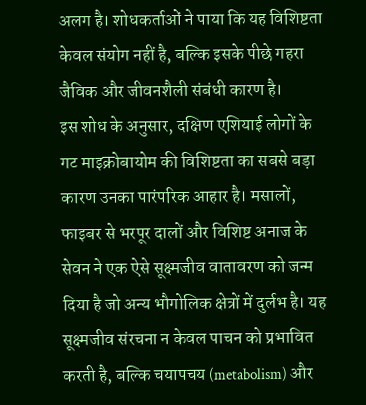अलग है। शोधकर्ताओं ने पाया कि यह विशिष्टता केवल संयोग नहीं है, बल्कि इसके पीछे गहरा जैविक और जीवनशैली संबंधी कारण है।
इस शोध के अनुसार, दक्षिण एशियाई लोगों के गट माइक्रोबायोम की विशिष्टता का सबसे बड़ा कारण उनका पारंपरिक आहार है। मसालों, फाइबर से भरपूर दालों और विशिष्ट अनाज के सेवन ने एक ऐसे सूक्ष्मजीव वातावरण को जन्म दिया है जो अन्य भौगोलिक क्षेत्रों में दुर्लभ है। यह सूक्ष्मजीव संरचना न केवल पाचन को प्रभावित करती है, बल्कि चयापचय (metabolism) और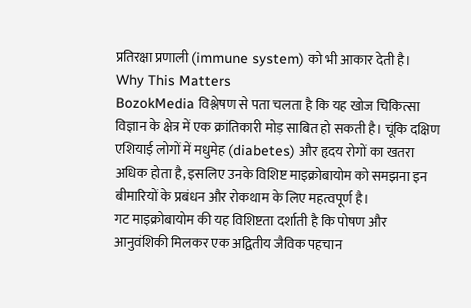प्रतिरक्षा प्रणाली (immune system) को भी आकार देती है।
Why This Matters
BozokMedia विश्लेषण से पता चलता है कि यह खोज चिकित्सा विज्ञान के क्षेत्र में एक क्रांतिकारी मोड़ साबित हो सकती है। चूंकि दक्षिण एशियाई लोगों में मधुमेह (diabetes) और हृदय रोगों का खतरा अधिक होता है, इसलिए उनके विशिष्ट माइक्रोबायोम को समझना इन बीमारियों के प्रबंधन और रोकथाम के लिए महत्वपूर्ण है।
गट माइक्रोबायोम की यह विशिष्टता दर्शाती है कि पोषण और आनुवंशिकी मिलकर एक अद्वितीय जैविक पहचान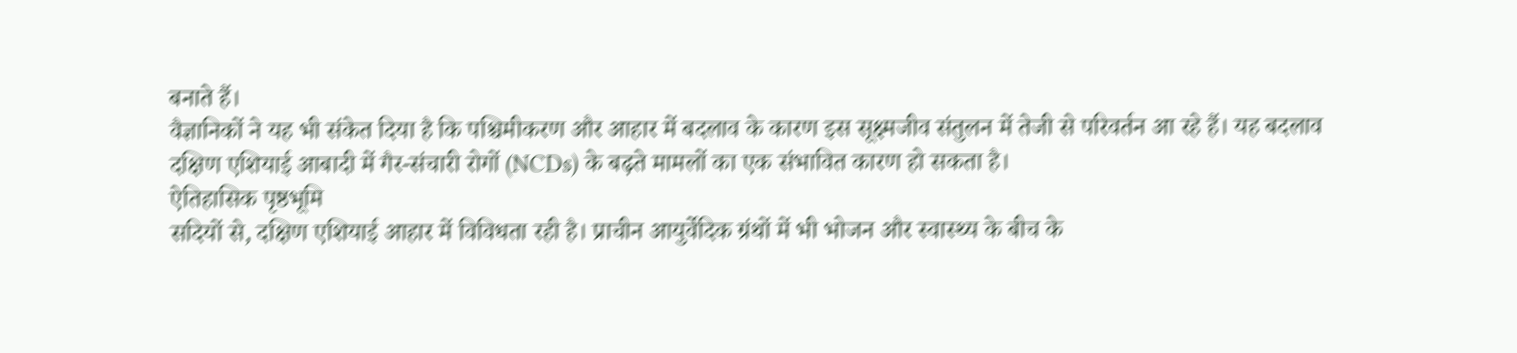बनाते हैं।
वैज्ञानिकों ने यह भी संकेत दिया है कि पश्चिमीकरण और आहार में बदलाव के कारण इस सूक्ष्मजीव संतुलन में तेजी से परिवर्तन आ रहे हैं। यह बदलाव दक्षिण एशियाई आबादी में गैर-संचारी रोगों (NCDs) के बढ़ते मामलों का एक संभावित कारण हो सकता है।
ऐतिहासिक पृष्ठभूमि
सदियों से, दक्षिण एशियाई आहार में विविधता रही है। प्राचीन आयुर्वेदिक ग्रंथों में भी भोजन और स्वास्थ्य के बीच के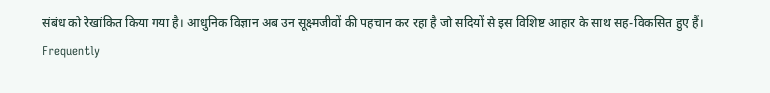संबंध को रेखांकित किया गया है। आधुनिक विज्ञान अब उन सूक्ष्मजीवों की पहचान कर रहा है जो सदियों से इस विशिष्ट आहार के साथ सह-विकसित हुए हैं।
Frequently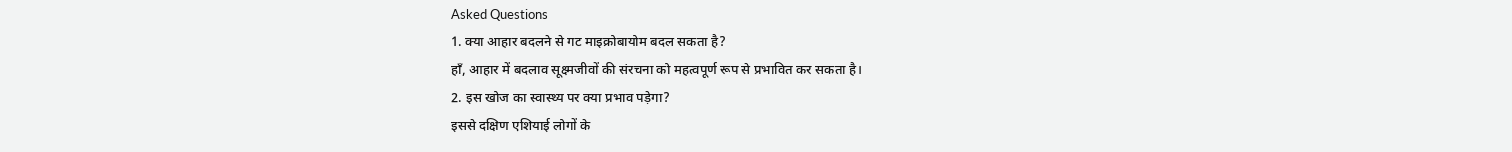Asked Questions
1. क्या आहार बदलने से गट माइक्रोबायोम बदल सकता है?
हाँ, आहार में बदलाव सूक्ष्मजीवों की संरचना को महत्वपूर्ण रूप से प्रभावित कर सकता है।
2. इस खोज का स्वास्थ्य पर क्या प्रभाव पड़ेगा?
इससे दक्षिण एशियाई लोगों के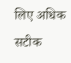लिए अधिक सटीक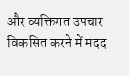और व्यक्तिगत उपचार विकसित करने में मदद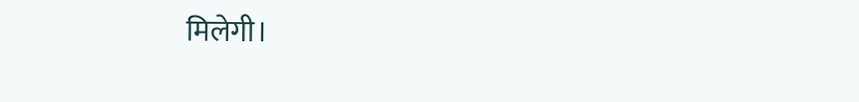मिलेगी।